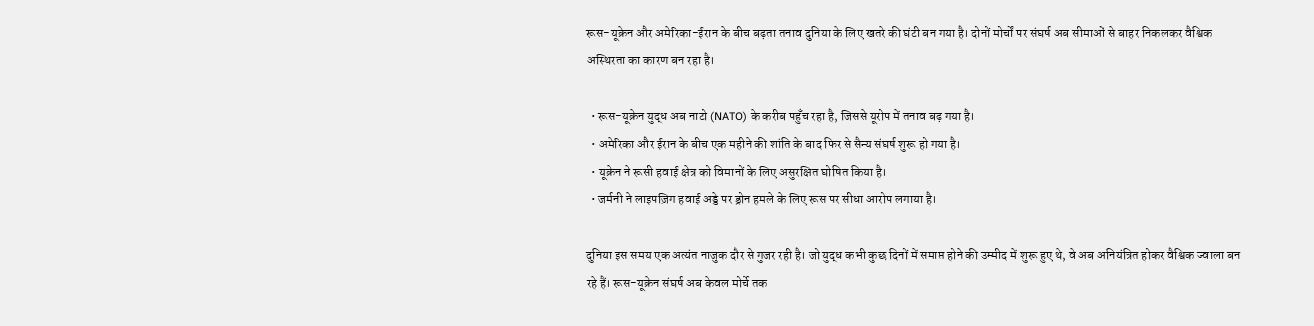रूस-यूक्रेन और अमेरिका-ईरान के बीच बढ़ता तनाव दुनिया के लिए खतरे की घंटी बन गया है। दोनों मोर्चों पर संघर्ष अब सीमाओं से बाहर निकलकर वैश्विक अस्थिरता का कारण बन रहा है।

  • रूस-यूक्रेन युद्ध अब नाटो (NATO) के करीब पहुँच रहा है, जिससे यूरोप में तनाव बढ़ गया है।
  • अमेरिका और ईरान के बीच एक महीने की शांति के बाद फिर से सैन्य संघर्ष शुरू हो गया है।
  • यूक्रेन ने रूसी हवाई क्षेत्र को विमानों के लिए असुरक्षित घोषित किया है।
  • जर्मनी ने लाइपज़िग हवाई अड्डे पर ड्रोन हमले के लिए रूस पर सीधा आरोप लगाया है।

दुनिया इस समय एक अत्यंत नाजुक दौर से गुजर रही है। जो युद्ध कभी कुछ दिनों में समाप्त होने की उम्मीद में शुरू हुए थे, वे अब अनियंत्रित होकर वैश्विक ज्वाला बन रहे हैं। रूस-यूक्रेन संघर्ष अब केवल मोर्चे तक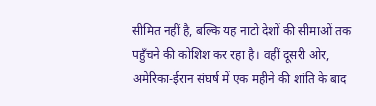सीमित नहीं है, बल्कि यह नाटो देशों की सीमाओं तक पहुँचने की कोशिश कर रहा है। वहीं दूसरी ओर, अमेरिका-ईरान संघर्ष में एक महीने की शांति के बाद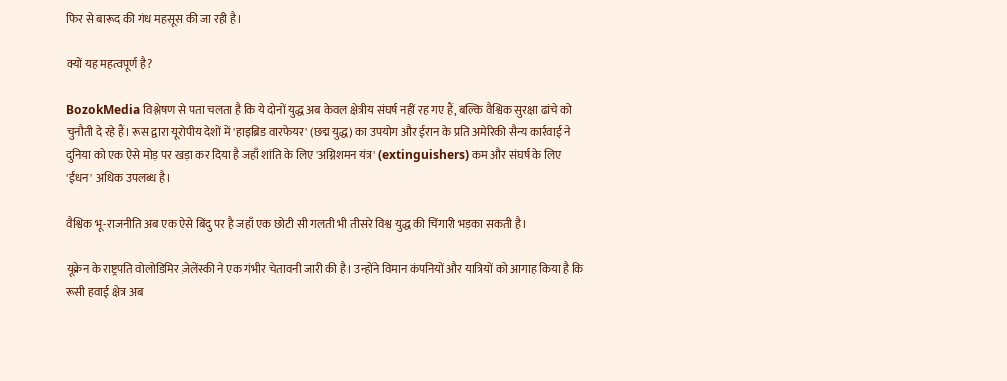फिर से बारूद की गंध महसूस की जा रही है।

क्यों यह महत्वपूर्ण है?

BozokMedia विश्लेषण से पता चलता है कि ये दोनों युद्ध अब केवल क्षेत्रीय संघर्ष नहीं रह गए हैं, बल्कि वैश्विक सुरक्षा ढांचे को चुनौती दे रहे हैं। रूस द्वारा यूरोपीय देशों में 'हाइब्रिड वारफेयर' (छद्म युद्ध) का उपयोग और ईरान के प्रति अमेरिकी सैन्य कार्रवाई ने दुनिया को एक ऐसे मोड़ पर खड़ा कर दिया है जहाँ शांति के लिए 'अग्निशमन यंत्र' (extinguishers) कम और संघर्ष के लिए 'ईंधन' अधिक उपलब्ध है।

वैश्विक भू-राजनीति अब एक ऐसे बिंदु पर है जहाँ एक छोटी सी गलती भी तीसरे विश्व युद्ध की चिंगारी भड़का सकती है।

यूक्रेन के राष्ट्रपति वोलोडिमिर ज़ेलेंस्की ने एक गंभीर चेतावनी जारी की है। उन्होंने विमान कंपनियों और यात्रियों को आगाह किया है कि रूसी हवाई क्षेत्र अब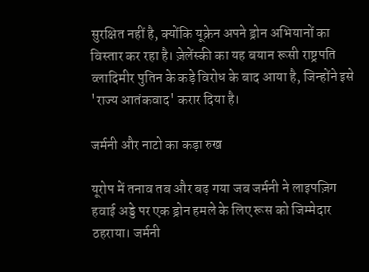सुरक्षित नहीं है, क्योंकि यूक्रेन अपने ड्रोन अभियानों का विस्तार कर रहा है। ज़ेलेंस्की का यह बयान रूसी राष्ट्रपति व्लादिमीर पुतिन के कड़े विरोध के बाद आया है, जिन्होंने इसे 'राज्य आतंकवाद' करार दिया है।

जर्मनी और नाटो का कड़ा रुख

यूरोप में तनाव तब और बढ़ गया जब जर्मनी ने लाइपज़िग हवाई अड्डे पर एक ड्रोन हमले के लिए रूस को जिम्मेदार ठहराया। जर्मनी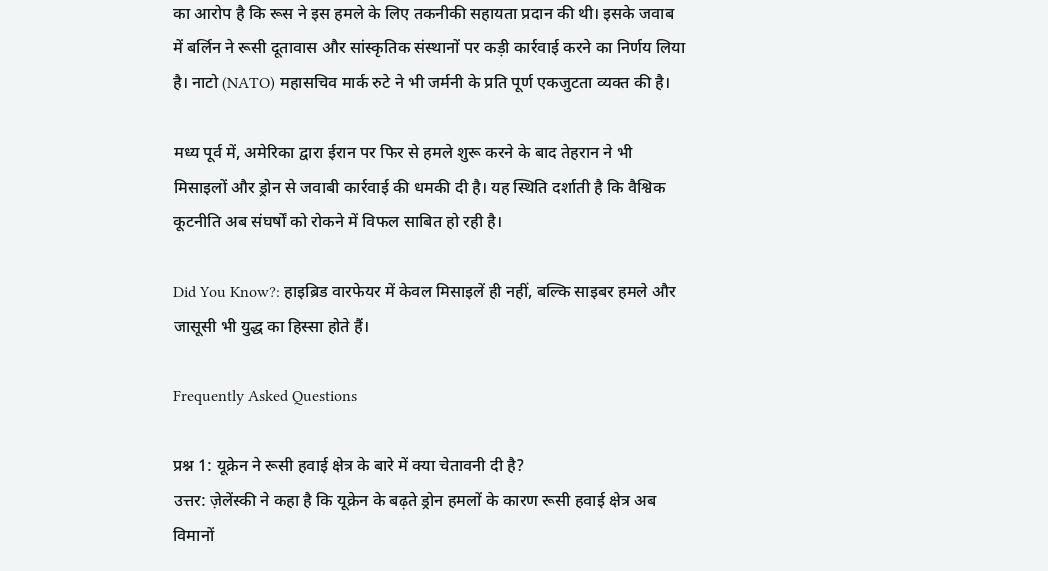का आरोप है कि रूस ने इस हमले के लिए तकनीकी सहायता प्रदान की थी। इसके जवाब में बर्लिन ने रूसी दूतावास और सांस्कृतिक संस्थानों पर कड़ी कार्रवाई करने का निर्णय लिया है। नाटो (NATO) महासचिव मार्क रुटे ने भी जर्मनी के प्रति पूर्ण एकजुटता व्यक्त की है।

मध्य पूर्व में, अमेरिका द्वारा ईरान पर फिर से हमले शुरू करने के बाद तेहरान ने भी मिसाइलों और ड्रोन से जवाबी कार्रवाई की धमकी दी है। यह स्थिति दर्शाती है कि वैश्विक कूटनीति अब संघर्षों को रोकने में विफल साबित हो रही है।

Did You Know?: हाइब्रिड वारफेयर में केवल मिसाइलें ही नहीं, बल्कि साइबर हमले और जासूसी भी युद्ध का हिस्सा होते हैं।

Frequently Asked Questions

प्रश्न 1: यूक्रेन ने रूसी हवाई क्षेत्र के बारे में क्या चेतावनी दी है?
उत्तर: ज़ेलेंस्की ने कहा है कि यूक्रेन के बढ़ते ड्रोन हमलों के कारण रूसी हवाई क्षेत्र अब विमानों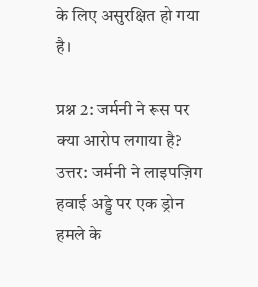के लिए असुरक्षित हो गया है।

प्रश्न 2: जर्मनी ने रूस पर क्या आरोप लगाया है?
उत्तर: जर्मनी ने लाइपज़िग हवाई अड्डे पर एक ड्रोन हमले के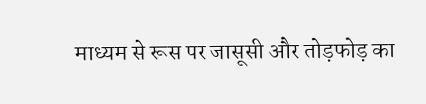माध्यम से रूस पर जासूसी और तोड़फोड़ का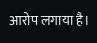आरोप लगाया है।